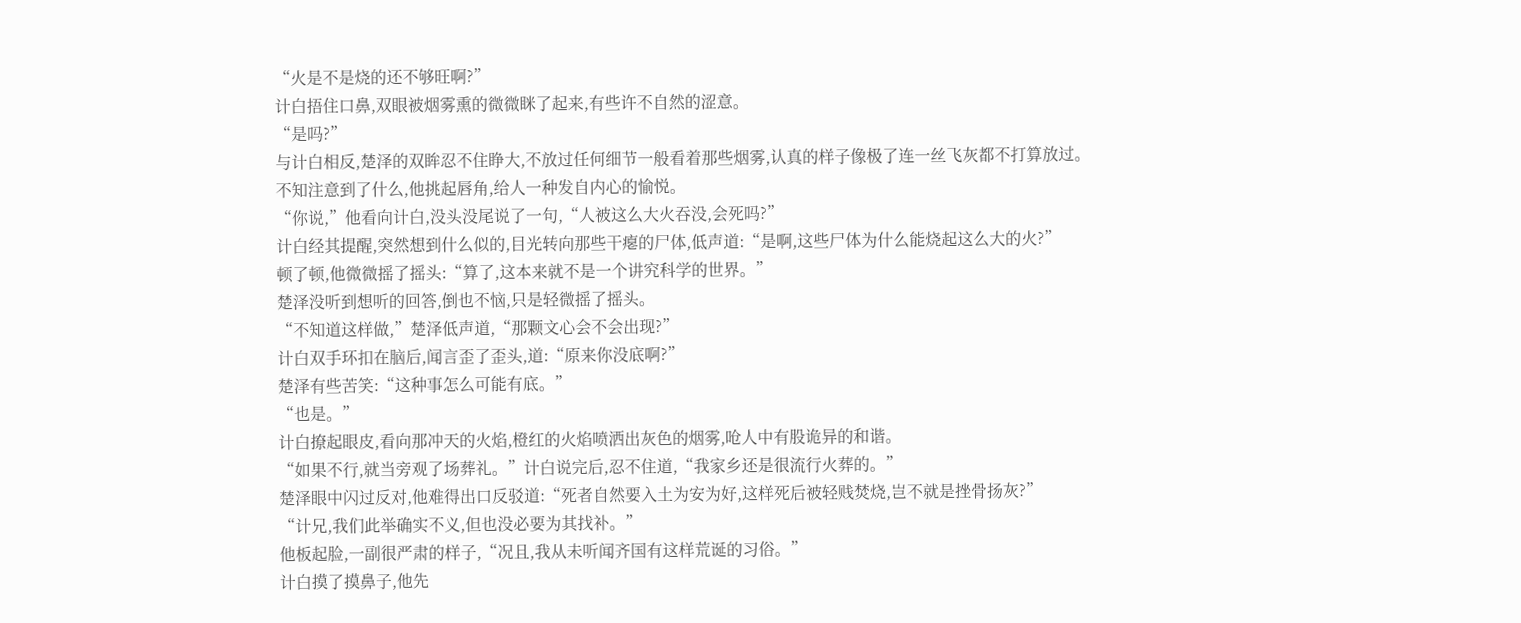“火是不是烧的还不够旺啊?”
计白捂住口鼻,双眼被烟雾熏的微微眯了起来,有些许不自然的涩意。
“是吗?”
与计白相反,楚泽的双眸忍不住睁大,不放过任何细节一般看着那些烟雾,认真的样子像极了连一丝飞灰都不打算放过。
不知注意到了什么,他挑起唇角,给人一种发自内心的愉悦。
“你说,”他看向计白,没头没尾说了一句,“人被这么大火吞没,会死吗?”
计白经其提醒,突然想到什么似的,目光转向那些干瘪的尸体,低声道:“是啊,这些尸体为什么能烧起这么大的火?”
顿了顿,他微微摇了摇头:“算了,这本来就不是一个讲究科学的世界。”
楚泽没听到想听的回答,倒也不恼,只是轻微摇了摇头。
“不知道这样做,”楚泽低声道,“那颗文心会不会出现?”
计白双手环扣在脑后,闻言歪了歪头,道:“原来你没底啊?”
楚泽有些苦笑:“这种事怎么可能有底。”
“也是。”
计白撩起眼皮,看向那冲天的火焰,橙红的火焰喷洒出灰色的烟雾,呛人中有股诡异的和谐。
“如果不行,就当旁观了场葬礼。”计白说完后,忍不住道,“我家乡还是很流行火葬的。”
楚泽眼中闪过反对,他难得出口反驳道:“死者自然要入土为安为好,这样死后被轻贱焚烧,岂不就是挫骨扬灰?”
“计兄,我们此举确实不义,但也没必要为其找补。”
他板起脸,一副很严肃的样子,“况且,我从未听闻齐国有这样荒诞的习俗。”
计白摸了摸鼻子,他先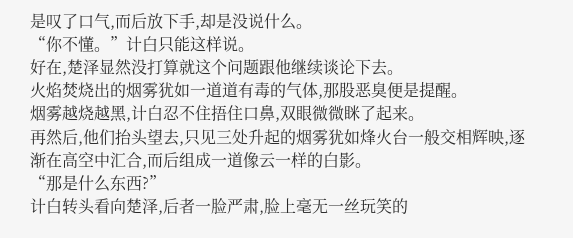是叹了口气,而后放下手,却是没说什么。
“你不懂。”计白只能这样说。
好在,楚泽显然没打算就这个问题跟他继续谈论下去。
火焰焚烧出的烟雾犹如一道道有毒的气体,那股恶臭便是提醒。
烟雾越烧越黑,计白忍不住捂住口鼻,双眼微微眯了起来。
再然后,他们抬头望去,只见三处升起的烟雾犹如烽火台一般交相辉映,逐渐在高空中汇合,而后组成一道像云一样的白影。
“那是什么东西?”
计白转头看向楚泽,后者一脸严肃,脸上毫无一丝玩笑的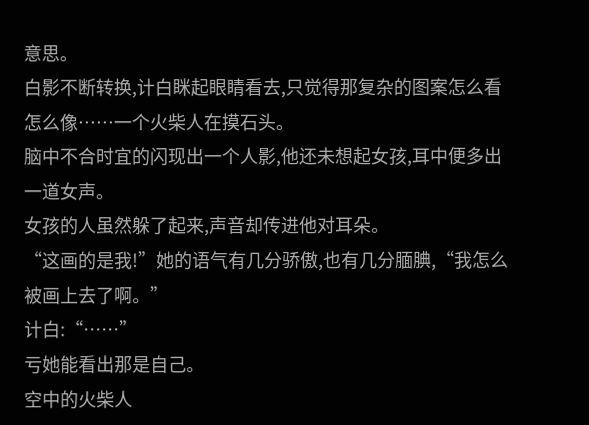意思。
白影不断转换,计白眯起眼睛看去,只觉得那复杂的图案怎么看怎么像……一个火柴人在摸石头。
脑中不合时宜的闪现出一个人影,他还未想起女孩,耳中便多出一道女声。
女孩的人虽然躲了起来,声音却传进他对耳朵。
“这画的是我!”她的语气有几分骄傲,也有几分腼腆,“我怎么被画上去了啊。”
计白:“……”
亏她能看出那是自己。
空中的火柴人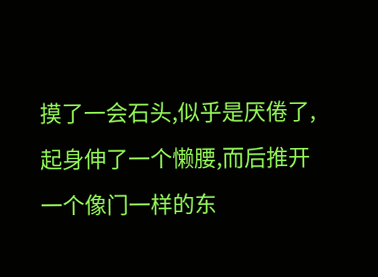摸了一会石头,似乎是厌倦了,起身伸了一个懒腰,而后推开一个像门一样的东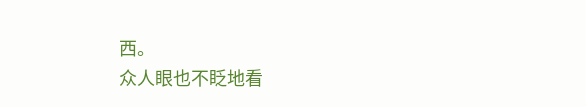西。
众人眼也不眨地看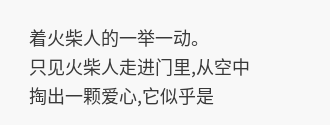着火柴人的一举一动。
只见火柴人走进门里,从空中掏出一颗爱心,它似乎是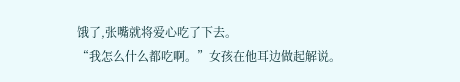饿了,张嘴就将爱心吃了下去。
“我怎么什么都吃啊。”女孩在他耳边做起解说。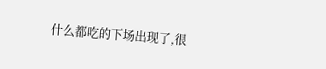什么都吃的下场出现了,很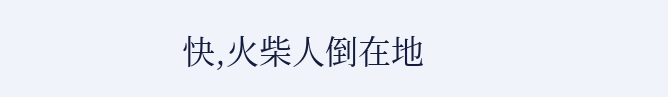快,火柴人倒在地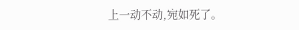上一动不动,宛如死了。